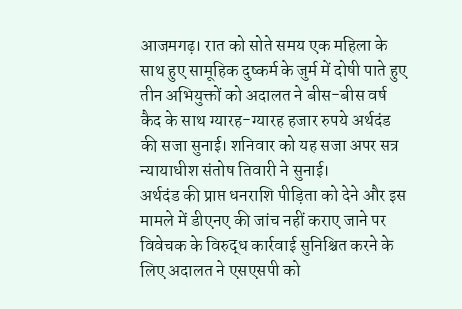आजमगढ़। रात को सोते समय एक महिला के साथ हुए सामूहिक दुष्कर्म के जुर्म में दोषी पाते हुए तीन अभियुक्तों को अदालत ने बीस-बीस वर्ष कैद के साथ ग्यारह-ग्यारह हजार रुपये अर्थदंड की सजा सुनाई। शनिवार को यह सजा अपर सत्र न्यायाधीश संतोष तिवारी ने सुनाई।
अर्थदंड की प्राप्त धनराशि पीड़िता को देने और इस मामले में डीएनए की जांच नहीं कराए जाने पर विवेचक के विरुद्ध कार्रवाई सुनिश्चित करने के लिए अदालत ने एसएसपी को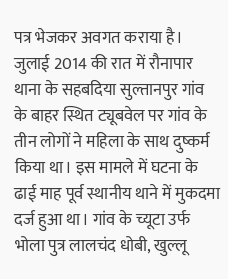पत्र भेजकर अवगत कराया है। जुलाई 2014 की रात में रौनापार थाना के सहबदिया सुल्तानपुर गांव के बाहर स्थित ट्यूबवेल पर गांव के तीन लोगों ने महिला के साथ दुष्कर्म किया था। इस मामले में घटना के ढाई माह पूर्व स्थानीय थाने में मुकदमा दर्ज हुआ था। गांव के च्यूटा उर्फ भोला पुत्र लालचंद धोबी, खुल्लू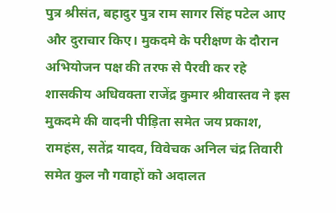पुत्र श्रीसंत, बहादुर पुत्र राम सागर सिंह पटेल आए और दुराचार किए। मुकदमे के परीक्षण के दौरान अभियोजन पक्ष की तरफ से पैरवी कर रहे शासकीय अधिवक्ता राजेंद्र कुमार श्रीवास्तव ने इस मुकदमे की वादनी पीड़िता समेत जय प्रकाश, रामहंस, सतेंद्र यादव, विवेचक अनिल चंद्र तिवारी समेत कुल नौ गवाहों को अदालत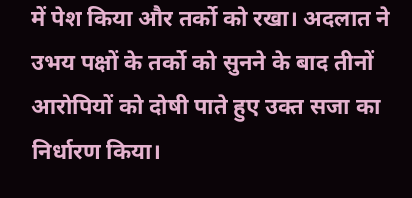में पेश किया और तर्को को रखा। अदलात ने उभय पक्षों के तर्को को सुनने के बाद तीनों आरोपियों को दोषी पाते हुए उक्त सजा का निर्धारण किया।